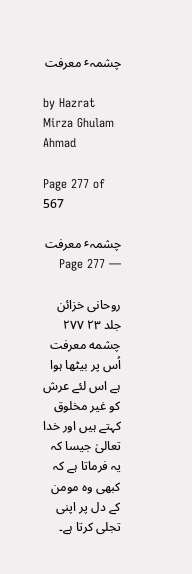چشمہٴ معرفت

by Hazrat Mirza Ghulam Ahmad

Page 277 of 567

چشمہٴ معرفت — Page 277

روحانی خزائن جلد ۲۳ ۲۷۷ چشمه معرفت اُس پر بیٹھا ہوا ہے اس لئے عرش کو غیر مخلوق کہتے ہیں اور خدا تعالیٰ جیسا کہ یہ فرماتا ہے کہ کبھی وہ مومن کے دل پر اپنی تجلی کرتا ہے۔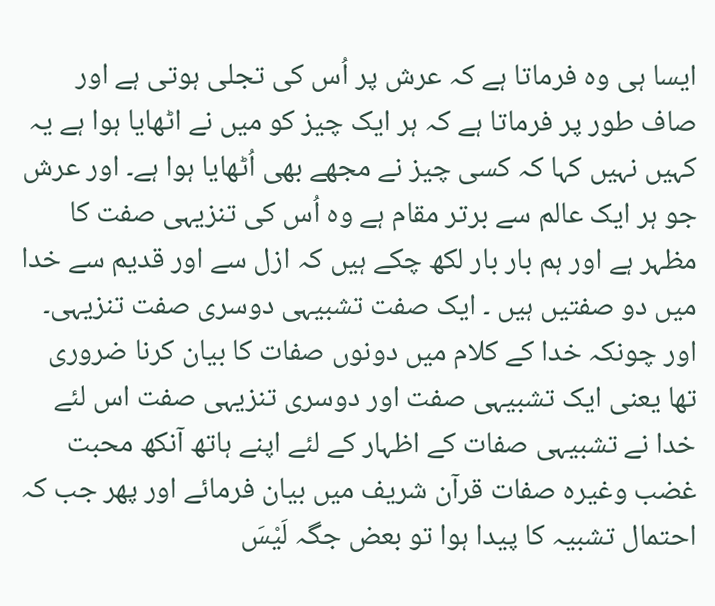ایسا ہی وہ فرماتا ہے کہ عرش پر اُس کی تجلی ہوتی ہے اور صاف طور پر فرماتا ہے کہ ہر ایک چیز کو میں نے اٹھایا ہوا ہے یہ کہیں نہیں کہا کہ کسی چیز نے مجھے بھی اُٹھایا ہوا ہے۔ اور عرش جو ہر ایک عالم سے برتر مقام ہے وہ اُس کی تنزیہی صفت کا مظہر ہے اور ہم بار بار لکھ چکے ہیں کہ ازل سے اور قدیم سے خدا میں دو صفتیں ہیں ۔ ایک صفت تشبیہی دوسری صفت تنزیہی۔ اور چونکہ خدا کے کلام میں دونوں صفات کا بیان کرنا ضروری تھا یعنی ایک تشبیہی صفت اور دوسری تنزیہی صفت اس لئے خدا نے تشبیہی صفات کے اظہار کے لئے اپنے ہاتھ آنکھ محبت غضب وغیرہ صفات قرآن شریف میں بیان فرمائے اور پھر جب کہ احتمال تشبیہ کا پیدا ہوا تو بعض جگہ لَيْسَ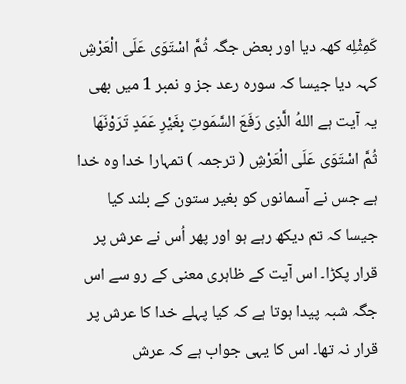كَمِثْلِه کهہ دیا اور بعض جگہ ثُمَّ اسْتَوَى عَلَى الْعَرْشِ کہہ دیا جیسا کہ سورہ رعد جز و نمبر 1 میں بھی یہ آیت ہے اللهُ الَّذِى رَفَعَ السَّمَوتِ بِغَيْرِ عَمَدٍ تَرَوْنَهَا ثُمَّ اسْتَوَى عَلَى الْعَرْشِ ( ترجمہ ) تمہارا خدا وہ خدا ہے جس نے آسمانوں کو بغیر ستون کے بلند کیا جیسا کہ تم دیکھ رہے ہو اور پھر اُس نے عرش پر قرار پکڑا۔ اس آیت کے ظاہری معنی کے رو سے اس جگہ شبہ پیدا ہوتا ہے کہ کیا پہلے خدا کا عرش پر قرار نہ تھا۔ اس کا یہی جواب ہے کہ عرش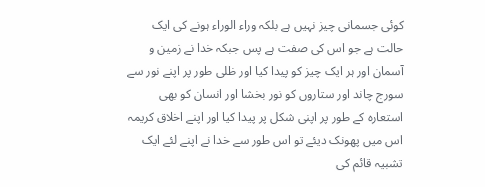کوئی جسمانی چیز نہیں ہے بلکہ وراء الوراء ہونے کی ایک حالت ہے جو اس کی صفت ہے پس جبکہ خدا نے زمین و آسمان اور ہر ایک چیز کو پیدا کیا اور ظلی طور پر اپنے نور سے سورج چاند اور ستاروں کو نور بخشا اور انسان کو بھی استعارہ کے طور پر اپنی شکل پر پیدا کیا اور اپنے اخلاق کریمہ اس میں پھونک دیئے تو اس طور سے خدا نے اپنے لئے ایک تشبیہ قائم کی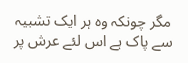مگر چونکہ وہ ہر ایک تشبیہ سے پاک ہے اس لئے عرش پر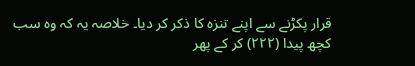قرار پکڑنے سے اپنے تنزہ کا ذکر کر دیا۔ خلاصہ یہ کہ وہ سب کچھ پیدا (۲۲۲) کر کے پھر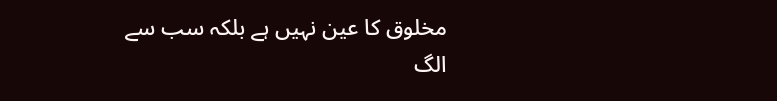مخلوق کا عین نہیں ہے بلکہ سب سے الگ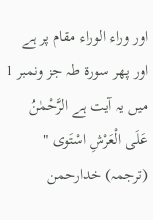اور وراء الوراء مقام پر ہے اور پھر سورۃ طہ جز ونمبر 1 میں یہ آیت ہے الرَّحْمٰنُ عَلَى الْعَرْشِ اسْتَوى " (ترجمہ) خدارحمن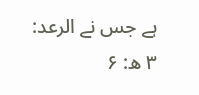ہے جس نے الرعد: ٣ ه: ۶